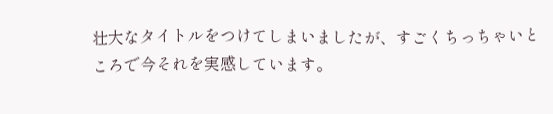壮大なタイトルをつけてしまいましたが、すごくちっちゃいところで今それを実感しています。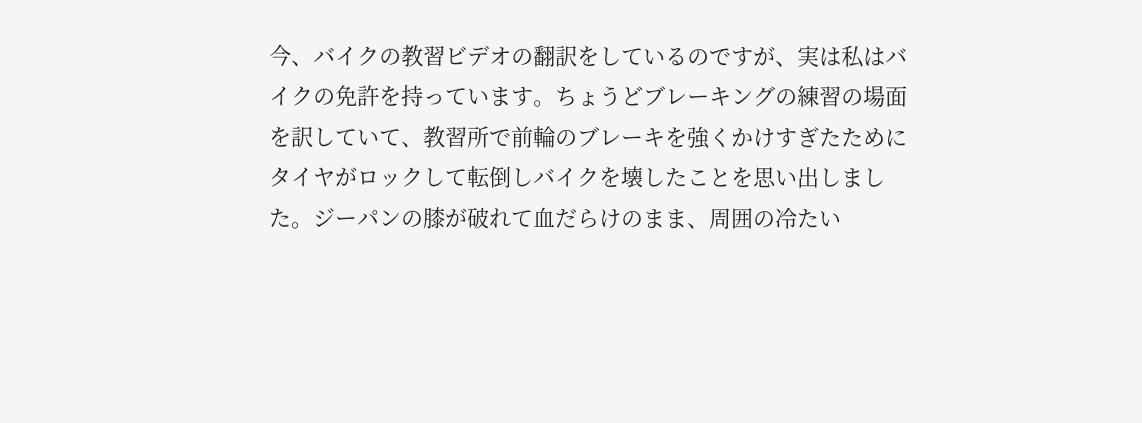今、バイクの教習ビデオの翻訳をしているのですが、実は私はバイクの免許を持っています。ちょうどブレーキングの練習の場面を訳していて、教習所で前輪のブレーキを強くかけすぎたためにタイヤがロックして転倒しバイクを壊したことを思い出しました。ジーパンの膝が破れて血だらけのまま、周囲の冷たい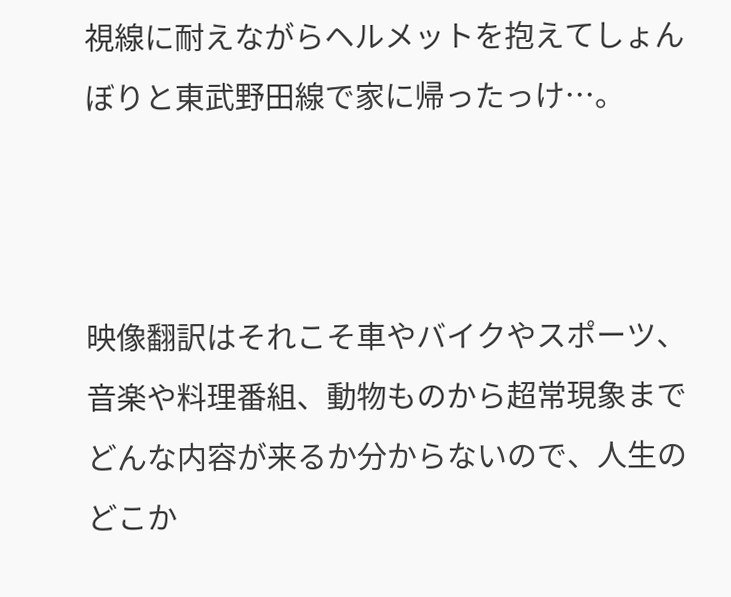視線に耐えながらヘルメットを抱えてしょんぼりと東武野田線で家に帰ったっけ…。



映像翻訳はそれこそ車やバイクやスポーツ、音楽や料理番組、動物ものから超常現象までどんな内容が来るか分からないので、人生のどこか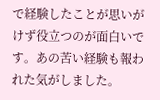で経験したことが思いがけず役立つのが面白いです。あの苦い経験も報われた気がしました。